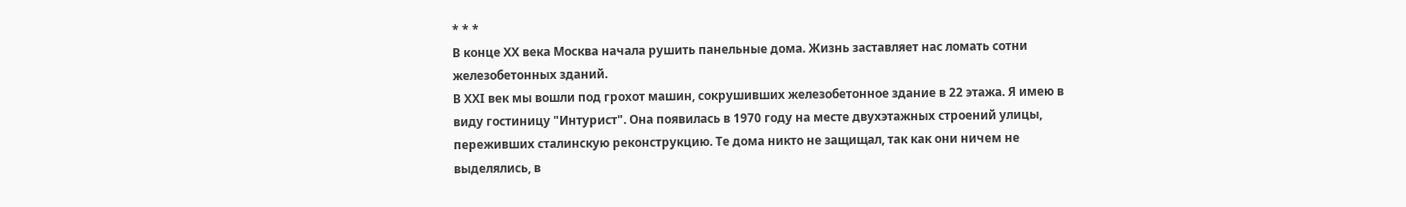* * *
В конце ХХ века Москва начала рушить панельные дома. Жизнь заставляет нас ломать сотни железобетонных зданий.
В ХХI век мы вошли под грохот машин, сокрушивших железобетонное здание в 22 этажа. Я имею в виду гостиницу "Интурист". Она появилась в 1970 году на месте двухэтажных строений улицы, переживших сталинскую реконструкцию. Те дома никто не защищал, так как они ничем не выделялись, в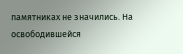памятниках не значились. На освободившейся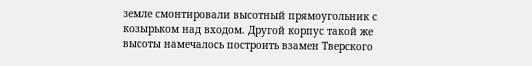земле смонтировали высотный прямоугольник с козырьком над входом. Другой корпус такой же высоты намечалось построить взамен Тверского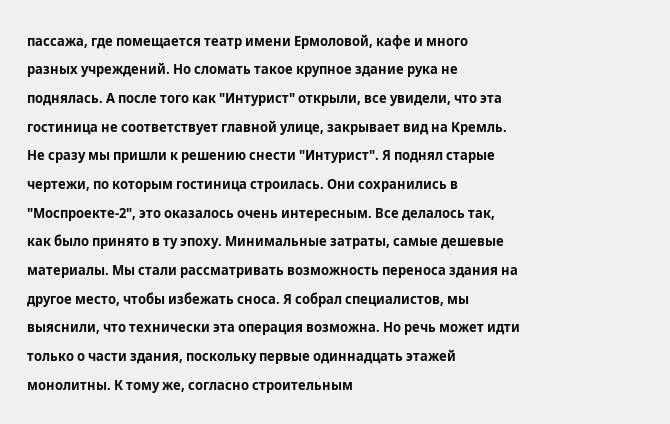пассажа, где помещается театр имени Ермоловой, кафе и много разных учреждений. Но сломать такое крупное здание рука не поднялась. А после того как "Интурист" открыли, все увидели, что эта гостиница не соответствует главной улице, закрывает вид на Кремль.
Не сразу мы пришли к решению снести "Интурист". Я поднял старые чертежи, по которым гостиница строилась. Они сохранились в "Моспроекте-2", это оказалось очень интересным. Все делалось так, как было принято в ту эпоху. Минимальные затраты, самые дешевые материалы. Мы стали рассматривать возможность переноса здания на другое место, чтобы избежать сноса. Я собрал специалистов, мы выяснили, что технически эта операция возможна. Но речь может идти только о части здания, поскольку первые одиннадцать этажей монолитны. К тому же, согласно строительным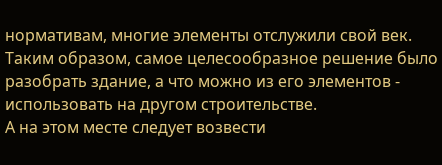нормативам, многие элементы отслужили свой век. Таким образом, самое целесообразное решение было разобрать здание, а что можно из его элементов - использовать на другом строительстве.
А на этом месте следует возвести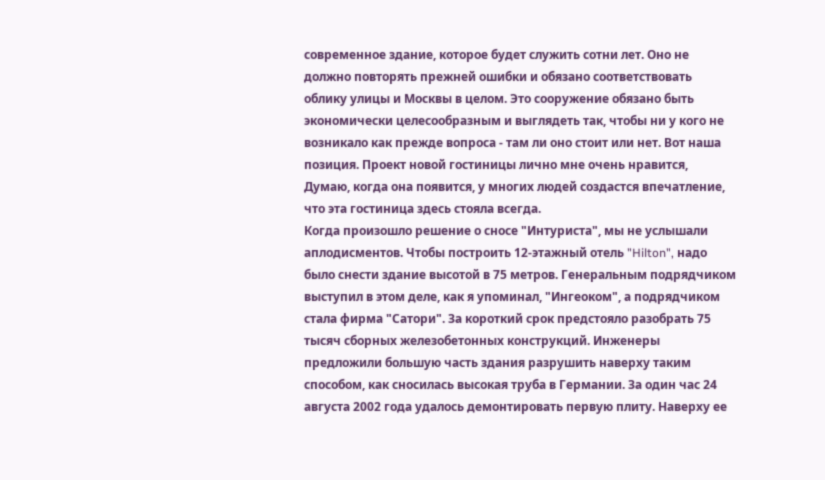современное здание, которое будет служить сотни лет. Оно не должно повторять прежней ошибки и обязано соответствовать облику улицы и Москвы в целом. Это сооружение обязано быть экономически целесообразным и выглядеть так, чтобы ни у кого не возникало как прежде вопроса - там ли оно стоит или нет. Вот наша позиция. Проект новой гостиницы лично мне очень нравится, Думаю, когда она появится, у многих людей создастся впечатление, что эта гостиница здесь стояла всегда.
Когда произошло решение о сносе "Интуриста", мы не услышали аплодисментов. Чтобы построить 12-этажный отель "Hilton", надо было снести здание высотой в 75 метров. Генеральным подрядчиком выступил в этом деле, как я упоминал, "Ингеоком", а подрядчиком стала фирма "Сатори". За короткий срок предстояло разобрать 75 тысяч сборных железобетонных конструкций. Инженеры предложили большую часть здания разрушить наверху таким способом, как сносилась высокая труба в Германии. За один час 24 августа 2002 года удалось демонтировать первую плиту. Наверху ее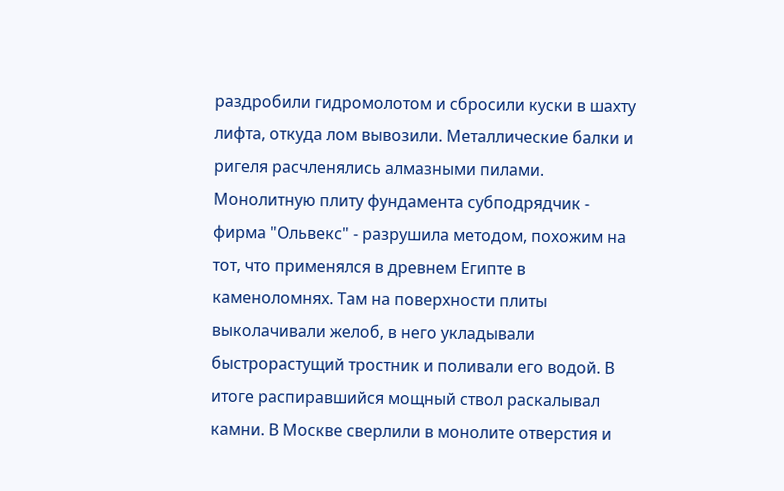раздробили гидромолотом и сбросили куски в шахту лифта, откуда лом вывозили. Металлические балки и ригеля расчленялись алмазными пилами.
Монолитную плиту фундамента субподрядчик - фирма "Ольвекс" - разрушила методом, похожим на тот, что применялся в древнем Египте в каменоломнях. Там на поверхности плиты выколачивали желоб, в него укладывали быстрорастущий тростник и поливали его водой. В итоге распиравшийся мощный ствол раскалывал камни. В Москве сверлили в монолите отверстия и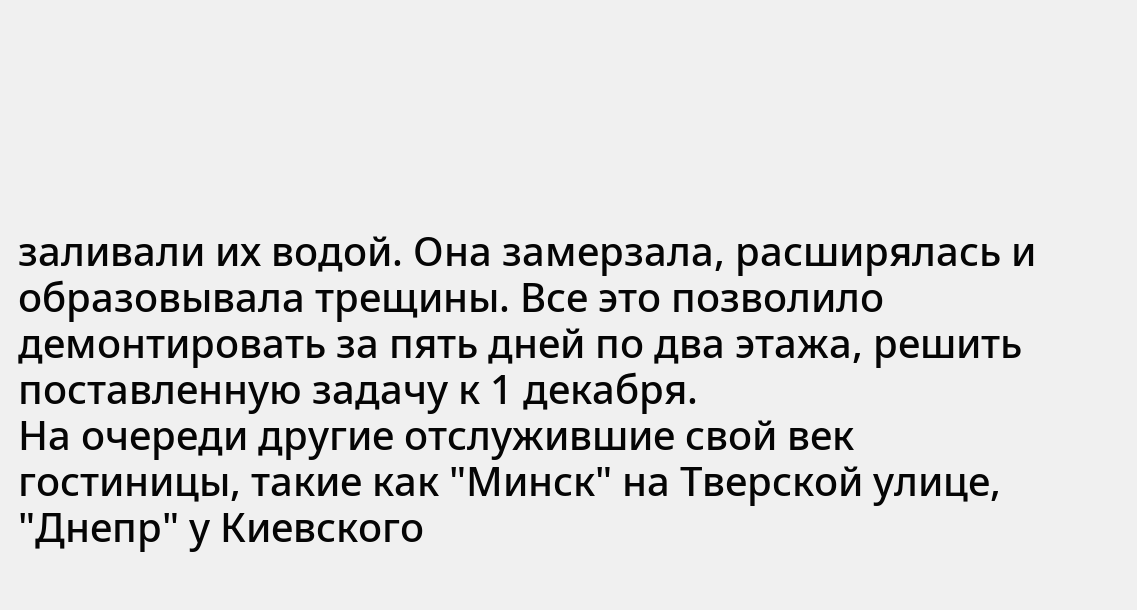заливали их водой. Она замерзала, расширялась и образовывала трещины. Все это позволило демонтировать за пять дней по два этажа, решить поставленную задачу к 1 декабря.
На очереди другие отслужившие свой век гостиницы, такие как "Минск" на Тверской улице, "Днепр" у Киевского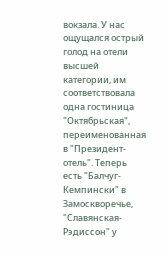вокзала. У нас ощущался острый голод на отели высшей категории, им соответствовала одна гостиница "Октябрьская", переименованная в "Президент-отель". Теперь есть "Балчуг-Кемпински" в Замоскворечье, "Славянская-Рэдиссон" у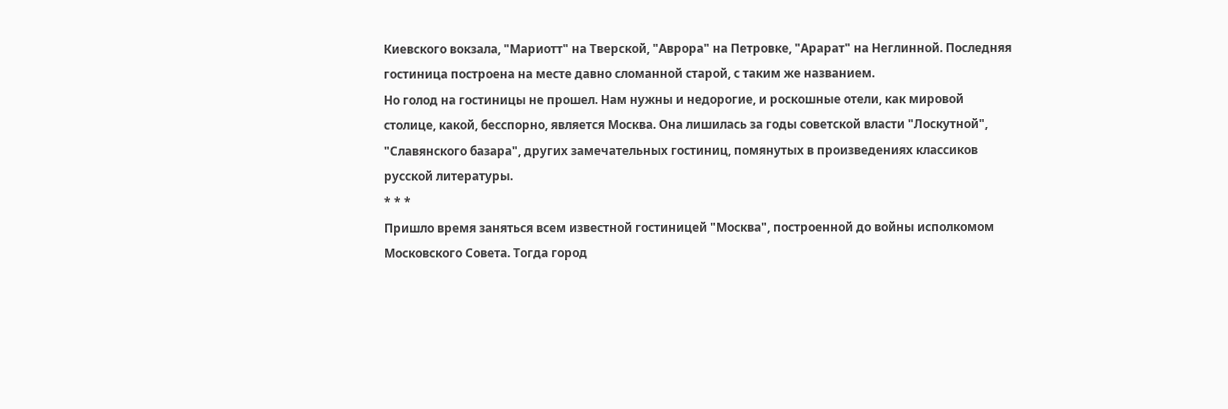Киевского вокзала, "Мариотт" на Тверской, "Аврора" на Петровке, "Арарат" на Неглинной. Последняя гостиница построена на месте давно сломанной старой, с таким же названием.
Но голод на гостиницы не прошел. Нам нужны и недорогие, и роскошные отели, как мировой столице, какой, бесспорно, является Москва. Она лишилась за годы советской власти "Лоскутной", "Славянского базара", других замечательных гостиниц, помянутых в произведениях классиков русской литературы.
* * *
Пришло время заняться всем известной гостиницей "Москва", построенной до войны исполкомом Московского Совета. Тогда город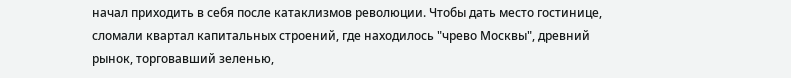начал приходить в себя после катаклизмов революции. Чтобы дать место гостинице, сломали квартал капитальных строений, где находилось "чрево Москвы", древний рынок, торговавший зеленью,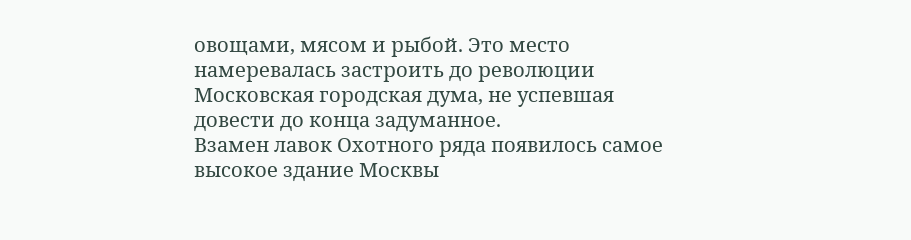овощами, мясом и рыбой. Это место намеревалась застроить до революции Московская городская дума, не успевшая довести до конца задуманное.
Взамен лавок Охотного ряда появилось самое высокое здание Москвы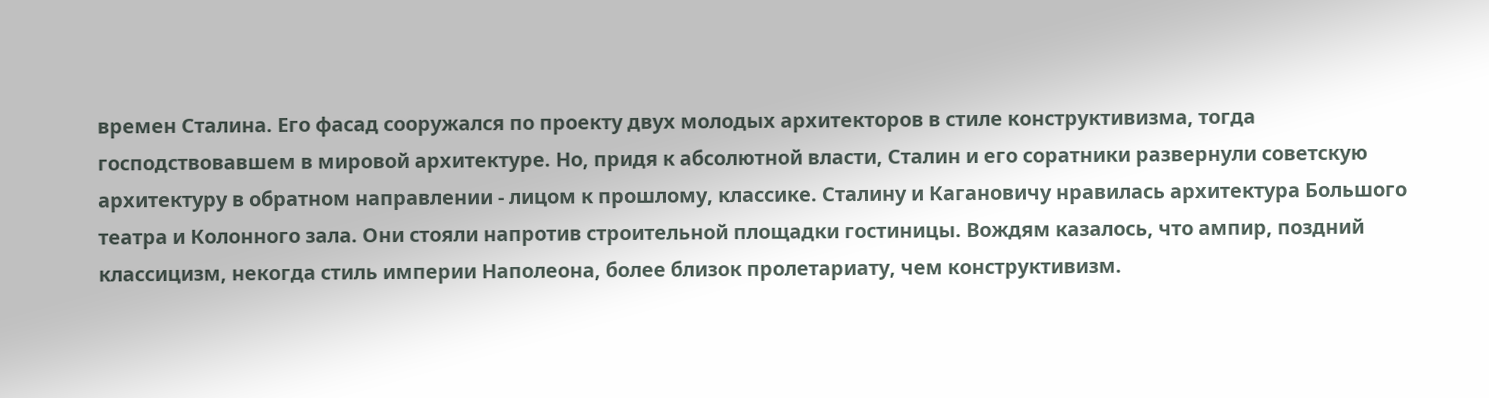времен Сталина. Его фасад сооружался по проекту двух молодых архитекторов в стиле конструктивизма, тогда господствовавшем в мировой архитектуре. Но, придя к абсолютной власти, Сталин и его соратники развернули советскую архитектуру в обратном направлении - лицом к прошлому, классике. Сталину и Кагановичу нравилась архитектура Большого театра и Колонного зала. Они стояли напротив строительной площадки гостиницы. Вождям казалось, что ампир, поздний классицизм, некогда стиль империи Наполеона, более близок пролетариату, чем конструктивизм.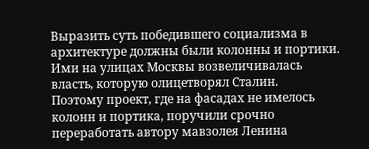Выразить суть победившего социализма в архитектуре должны были колонны и портики. Ими на улицах Москвы возвеличивалась власть, которую олицетворял Сталин.
Поэтому проект, где на фасадах не имелось колонн и портика, поручили срочно переработать автору мавзолея Ленина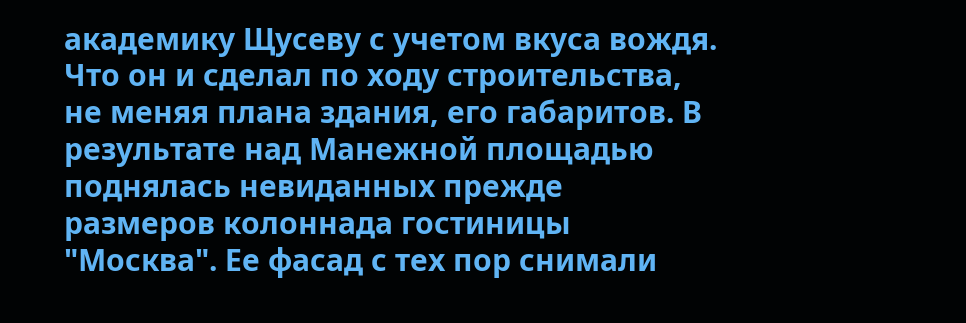академику Щусеву с учетом вкуса вождя. Что он и сделал по ходу строительства, не меняя плана здания, его габаритов. В результате над Манежной площадью поднялась невиданных прежде размеров колоннада гостиницы "Москва". Ее фасад с тех пор снимали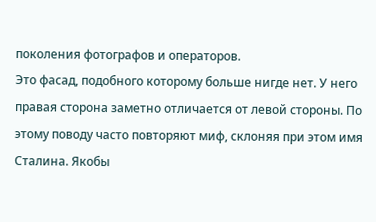поколения фотографов и операторов.
Это фасад, подобного которому больше нигде нет. У него правая сторона заметно отличается от левой стороны. По этому поводу часто повторяют миф, склоняя при этом имя Сталина. Якобы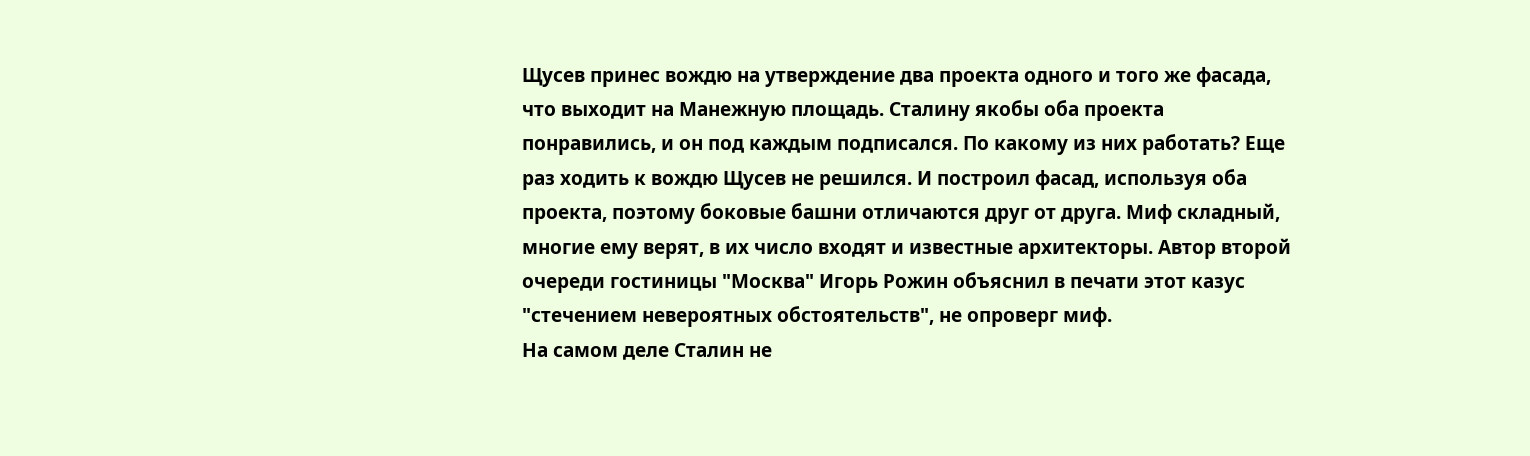Щусев принес вождю на утверждение два проекта одного и того же фасада, что выходит на Манежную площадь. Сталину якобы оба проекта понравились, и он под каждым подписался. По какому из них работать? Еще раз ходить к вождю Щусев не решился. И построил фасад, используя оба проекта, поэтому боковые башни отличаются друг от друга. Миф складный, многие ему верят, в их число входят и известные архитекторы. Автор второй очереди гостиницы "Москва" Игорь Рожин объяснил в печати этот казус "стечением невероятных обстоятельств", не опроверг миф.
На самом деле Сталин не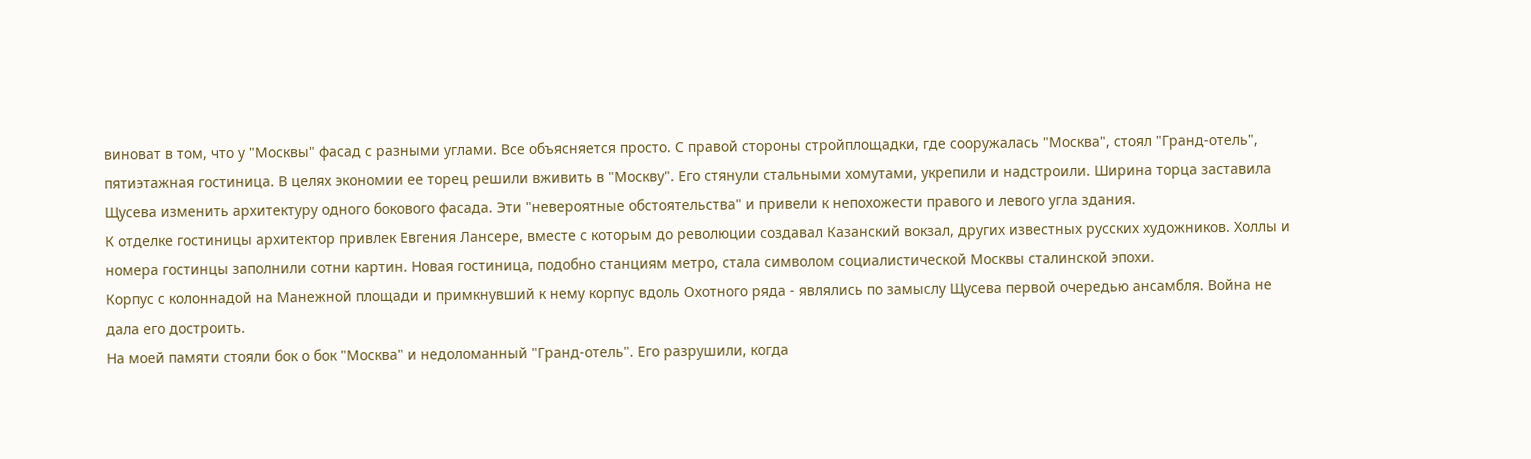виноват в том, что у "Москвы" фасад с разными углами. Все объясняется просто. С правой стороны стройплощадки, где сооружалась "Москва", стоял "Гранд-отель", пятиэтажная гостиница. В целях экономии ее торец решили вживить в "Москву". Его стянули стальными хомутами, укрепили и надстроили. Ширина торца заставила Щусева изменить архитектуру одного бокового фасада. Эти "невероятные обстоятельства" и привели к непохожести правого и левого угла здания.
К отделке гостиницы архитектор привлек Евгения Лансере, вместе с которым до революции создавал Казанский вокзал, других известных русских художников. Холлы и номера гостинцы заполнили сотни картин. Новая гостиница, подобно станциям метро, стала символом социалистической Москвы сталинской эпохи.
Корпус с колоннадой на Манежной площади и примкнувший к нему корпус вдоль Охотного ряда - являлись по замыслу Щусева первой очередью ансамбля. Война не дала его достроить.
На моей памяти стояли бок о бок "Москва" и недоломанный "Гранд-отель". Его разрушили, когда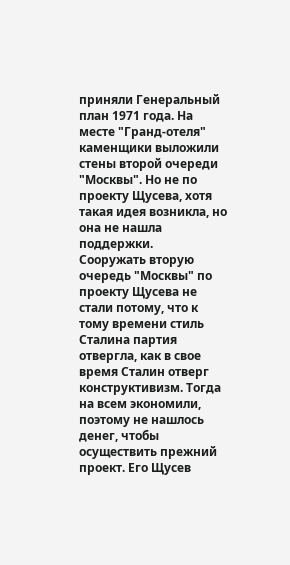приняли Генеральный план 1971 года. На месте "Гранд-отеля" каменщики выложили стены второй очереди "Москвы". Но не по проекту Щусева, хотя такая идея возникла, но она не нашла поддержки.
Сооружать вторую очередь "Москвы" по проекту Щусева не стали потому, что к тому времени стиль Сталина партия отвергла, как в свое время Сталин отверг конструктивизм. Тогда на всем экономили, поэтому не нашлось денег, чтобы осуществить прежний проект. Его Щусев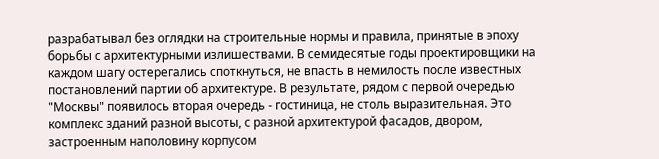разрабатывал без оглядки на строительные нормы и правила, принятые в эпоху борьбы с архитектурными излишествами. В семидесятые годы проектировщики на каждом шагу остерегались споткнуться, не впасть в немилость после известных постановлений партии об архитектуре. В результате, рядом с первой очередью "Москвы" появилось вторая очередь - гостиница, не столь выразительная. Это комплекс зданий разной высоты, с разной архитектурой фасадов, двором, застроенным наполовину корпусом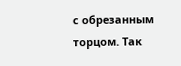с обрезанным торцом. Так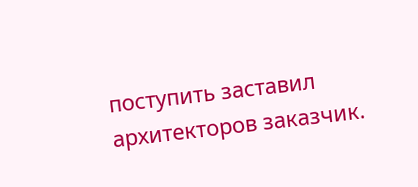поступить заставил архитекторов заказчик.